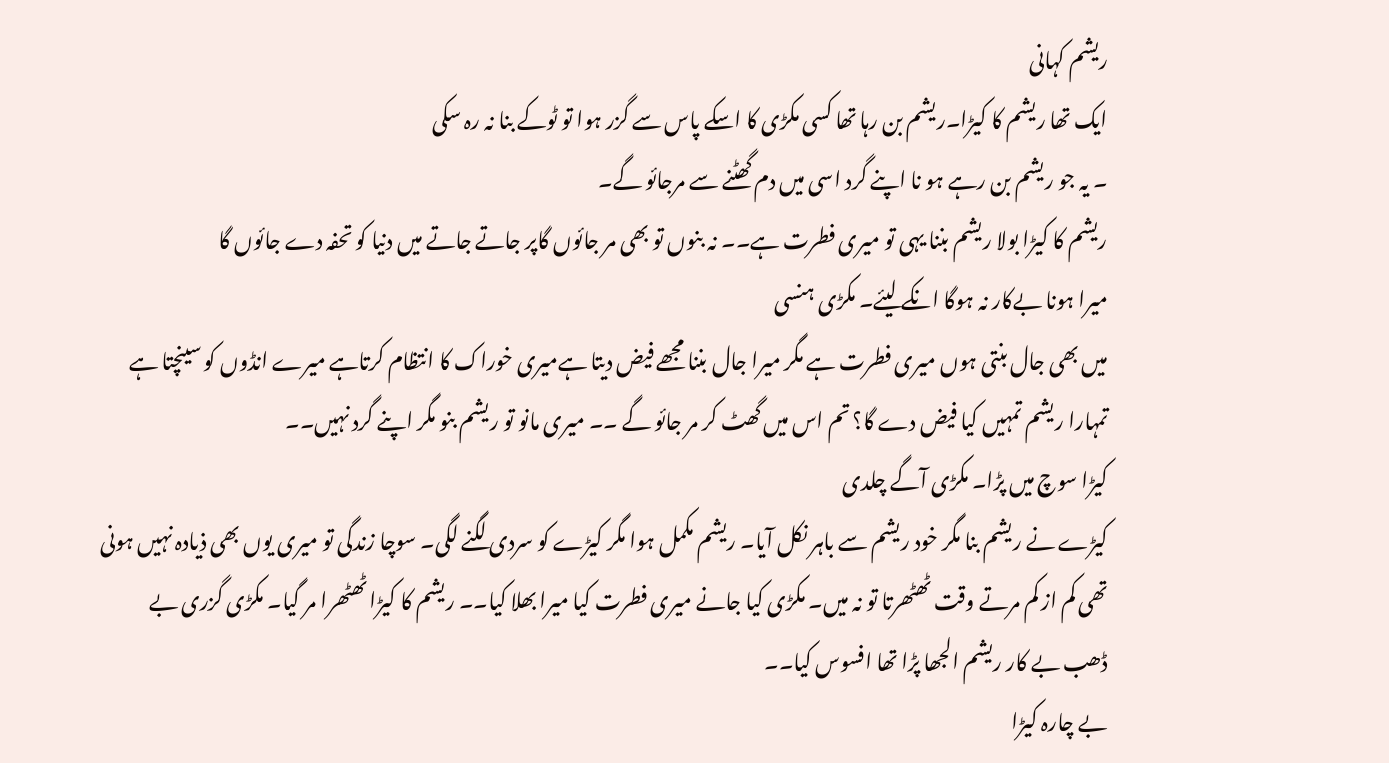ریشم کہانی
ایک تھا ریشم کا کیڑا۔ریشم بن رہا تھا کسی مکڑی کا اسکے پاس سے گزر ہوا تو ٹوکے بنا نہ رہ سکی
۔ یہ جو ریشم بن رہے ہو نا اپنے گرد اسی میں دم گھٹنے سے مرجائو گے۔
ریشم کا کیڑا بولا ریشم بننا یہی تو میری فطرت ہے۔۔ نہ بنوں تو بھی مر جائوں گاپر جاتے جاتے میں دنیا کو تحفہ دے جائوں گا
میرا ہونا بےکار نہ ہوگا انکے لیئے۔ مکڑی ہنسی
میں بھی جال بنتی ہوں میری فطرت ہے مگر میرا جال بننا مجھے فیض دیتا ہےمیری خوراک کا انتظام کرتاہے میرے انڈوں کو سینچتا ہے تمہارا ریشم تمہیں کیا فیض دے گا؟ تم اس میں گھٹ کر مر جائو گے ۔۔ میری مانو تو ریشم بنو مگر اپنے گرد نہیں۔۔
کیڑا سوچ میں پڑا۔ مکڑی آگے چلدی
کیڑے نے ریشم بنا مگر خود ریشم سے باہر نکل آیا۔ ریشم مکمل ہوا مگر کیڑے کو سردی لگنے لگی۔ سوچا زندگی تو میری یوں بھی ذیادہ نہیں ہونی تھی کم از کم مرتے وقت ٹھٹھرتا تو نہ میں۔ مکڑی کیا جانے میری فطرت کیا میرا بھلا کیا۔۔ ریشم کا کیڑا ٹھٹھرا مر گیا۔ مکڑی گزری بے ڈھب بے کار ریشم الجھا پڑا تھا افسوس کیا۔۔
بے چارہ کیڑا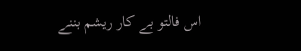اس فالتو بے کار ریشم بننے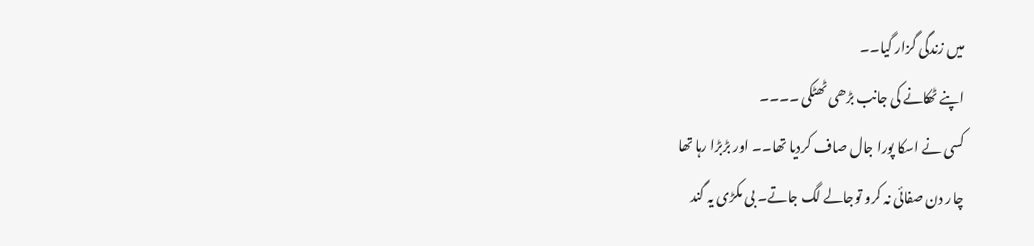میں زندگی گزار گیا۔۔
اپنے ٹھکانے کی جانب بڑھی ٹھٹکی ۔۔۔۔
کسی نے اسکا پورا جال صاف کردیا تھا۔۔ اور بڑبڑا رہا تھا
چار دن صفائی نہ کرو توجالے لگ جاتے۔ بی مکڑی یہ گند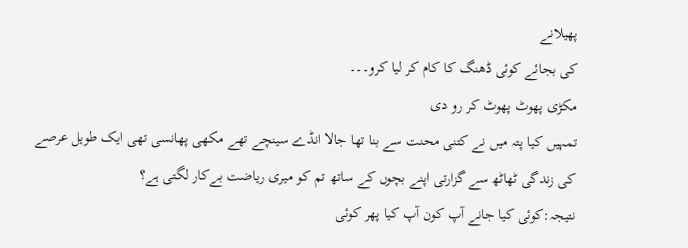پھیلانے
کی بجائے کوئی ڈھنگ کا کام کر لیا کرو۔۔۔
مکڑی پھوٹ پھوٹ کر رو دی
تمہیں کیا پتہ میں نے کتنی محنت سے بنا تھا جالا انڈے سینچے تھے مکھی پھانسی تھی ایک طویل عرصے کی زندگی ٹھاٹھ سے گزارتی اپنے بچوں کے ساتھ تم کو میری ریاضت بےکار لگتی ہے؟
نتیجہ:کوئی کیا جانے آپ کون آپ کیا پھر کوئی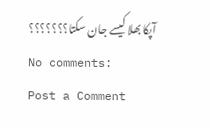آپکا بھلا کیسے جان سکتا؟؟؟؟؟؟؟
No comments:
Post a Comment